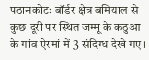पठानकोटः बॉर्डर क्षेत्र बमियाल से कुछ दूरी पर स्थित जम्मू के कठुआ के गांव ऐरमां में 3 संदिग्ध देखे गए।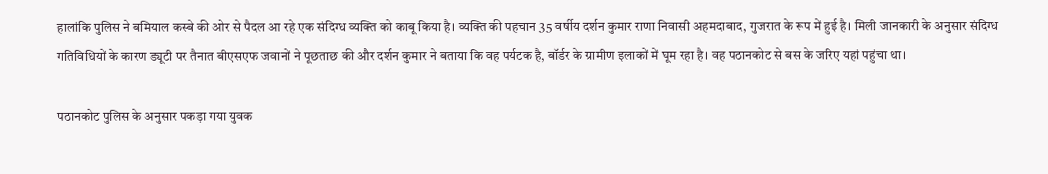हालांकि पुलिस ने बमियाल कस्बे की ओर से पैदल आ रहे एक संदिग्ध व्यक्ति को काबू किया है। व्यक्ति की पहचान 35 वर्षीय दर्शन कुमार राणा निवासी अहमदाबाद, गुजरात के रूप में हुई है। मिली जानकारी के अनुसार संदिग्ध गतिविधियों के कारण ड्यूटी पर तैनात बीएसएफ जवानों ने पूछताछ की और दर्शन कुमार ने बताया कि वह पर्यटक है, बॉर्डर के ग्रामीण इलाकों में घूम रहा है। वह पठानकोट से बस के जरिए यहां पहुंचा था।

पठानकोट पुलिस के अनुसार पकड़ा गया युवक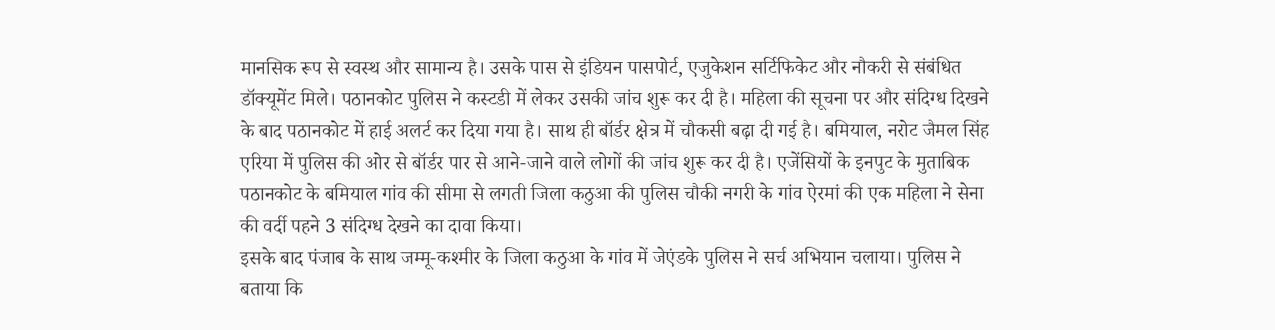मानसिक रूप से स्वस्थ और सामान्य है। उसके पास से इंडियन पासपोर्ट, एजुकेशन सर्टिफिकेट और नौकरी से संबंधित डॉक्यूमेंट मिले। पठानकोट पुलिस ने कस्टडी में लेकर उसकी जांच शुरू कर दी है। महिला की सूचना पर और संदिग्ध दिखने के बाद पठानकोट में हाई अलर्ट कर दिया गया है। साथ ही बॉर्डर क्षेत्र में चौकसी बढ़ा दी गई है। बमियाल, नरोट जैमल सिंह एरिया में पुलिस की ओर से बॉर्डर पार से आने-जाने वाले लोगों की जांच शुरू कर दी है। एजेंसियों के इनपुट के मुताबिक पठानकोट के बमियाल गांव की सीमा से लगती जिला कठुआ की पुलिस चौकी नगरी के गांव ऐरमां की एक महिला ने सेना की वर्दी पहने 3 संदिग्ध देखने का दावा किया।
इसके बाद पंजाब के साथ जम्मू-कश्मीर के जिला कठुआ के गांव में जेएंडके पुलिस ने सर्च अभियान चलाया। पुलिस ने बताया कि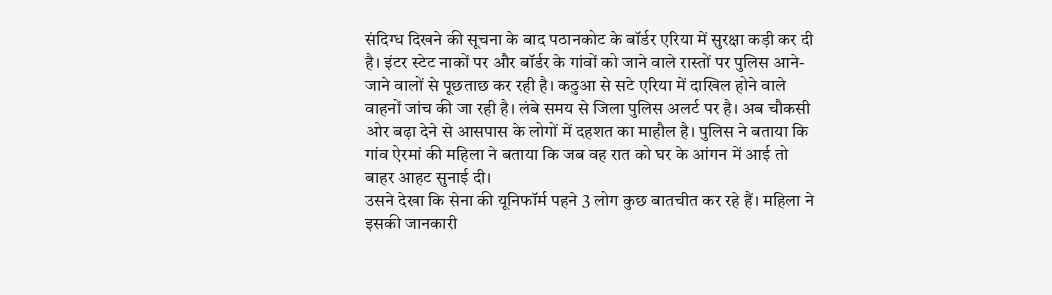संदिग्ध दिखने की सूचना के बाद पठानकोट के बॉर्डर एरिया में सुरक्षा कड़ी कर दी है। इंटर स्टेट नाकों पर और बॉर्डर के गांवों को जाने वाले रास्तों पर पुलिस आने-जाने वालों से पूछताछ कर रही है। कठुआ से सटे एरिया में दाखिल होने वाले वाहनों जांच की जा रही है। लंबे समय से जिला पुलिस अलर्ट पर है। अब चौकसी ओर बढ़ा देने से आसपास के लोगों में दहशत का माहौल है। पुलिस ने बताया कि गांव ऐरमां की महिला ने बताया कि जब वह रात को घर के आंगन में आई तो बाहर आहट सुनाई दी।
उसने देखा कि सेना की यूनिफॉर्म पहने 3 लोग कुछ बातचीत कर रहे हैं। महिला ने इसकी जानकारी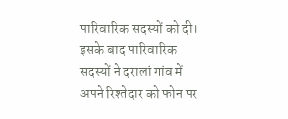पारिवारिक सदस्यों को दी। इसके बाद पारिवारिक सदस्यों ने दरालां गांव में अपने रिश्तेदार को फोन पर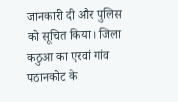जानकारी दी और पुलिस को सूचित किया। जिला कठुआ का एरवां गांव पठानकोट के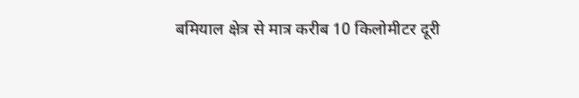बमियाल क्षेत्र से मात्र करीब 10 किलोमीटर दूरी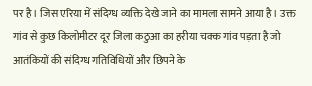पर है। जिस एरिया में संदिग्ध व्यक्ति देखे जाने का मामला सामने आया है। उक्त गांव से कुछ किलोमीटर दूर जिला कठुआ का हरीया चक्क गांव पड़ता है जो आतंकियों की संदिग्ध गतिविधियों और छिपने के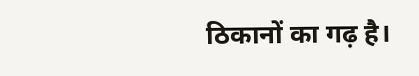ठिकानों का गढ़ है।